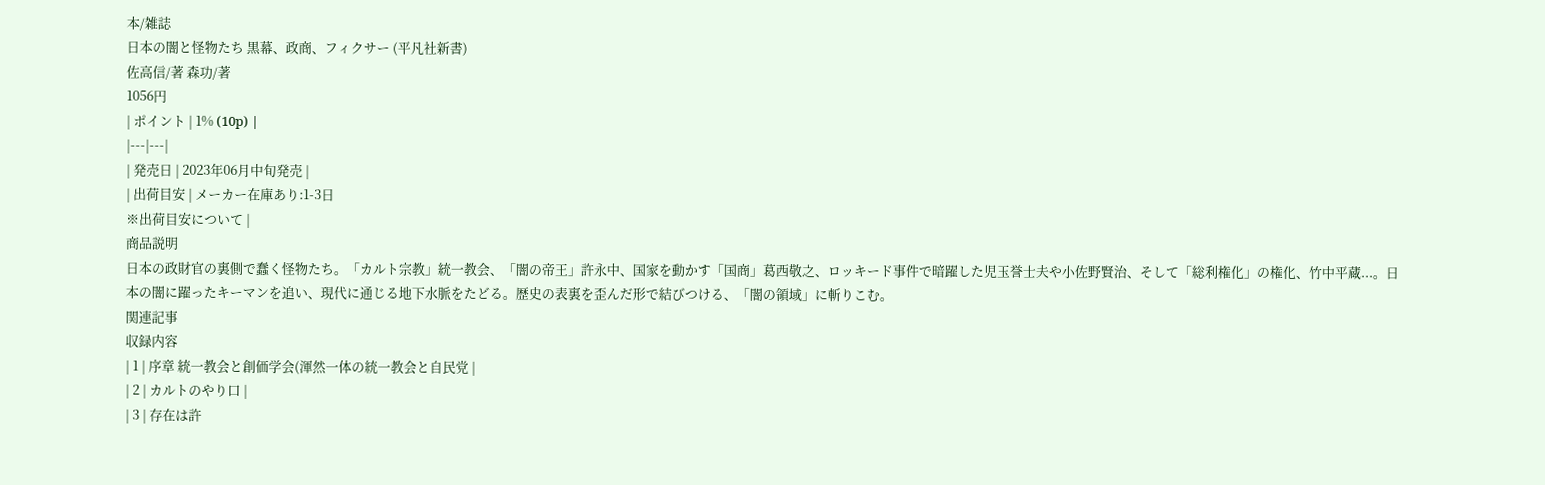本/雑誌
日本の闇と怪物たち 黒幕、政商、フィクサー (平凡社新書)
佐高信/著 森功/著
1056円
| ポイント | 1% (10p) |
|---|---|
| 発売日 | 2023年06月中旬発売 |
| 出荷目安 | メーカー在庫あり:1-3日
※出荷目安について |
商品説明
日本の政財官の裏側で蠢く怪物たち。「カルト宗教」統一教会、「闇の帝王」許永中、国家を動かす「国商」葛西敬之、ロッキード事件で暗躍した児玉誉士夫や小佐野賢治、そして「総利権化」の権化、竹中平蔵...。日本の闇に躍ったキーマンを追い、現代に通じる地下水脈をたどる。歴史の表裏を歪んだ形で結びつける、「闇の領域」に斬りこむ。
関連記事
収録内容
| 1 | 序章 統一教会と創価学会(渾然一体の統一教会と自民党 |
| 2 | カルトのやり口 |
| 3 | 存在は許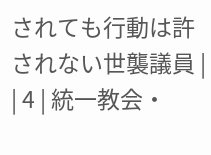されても行動は許されない世襲議員 |
| 4 | 統一教会・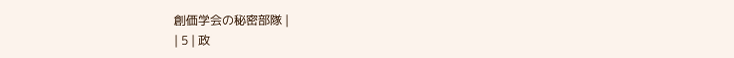創価学会の秘密部隊 |
| 5 | 政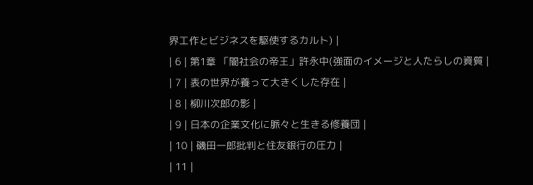界工作とビジネスを駆使するカルト) |
| 6 | 第1章 「闇社会の帝王」許永中(強面のイメージと人たらしの資質 |
| 7 | 表の世界が養って大きくした存在 |
| 8 | 柳川次郎の影 |
| 9 | 日本の企業文化に脈々と生きる修養団 |
| 10 | 磯田一郎批判と住友銀行の圧力 |
| 11 |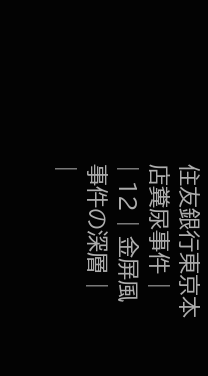住友銀行東京本店糞尿事件 |
| 12 | 金屏風事件の深層 |
|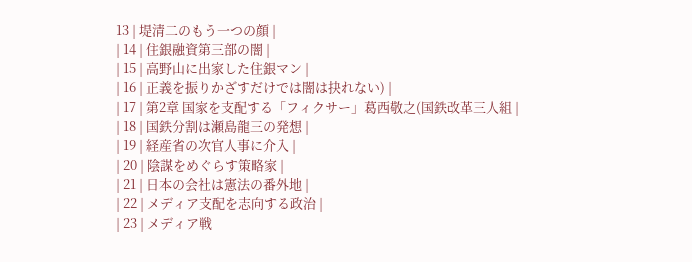13 | 堤清二のもう一つの顔 |
| 14 | 住銀融資第三部の闇 |
| 15 | 高野山に出家した住銀マン |
| 16 | 正義を振りかざすだけでは闇は抉れない) |
| 17 | 第2章 国家を支配する「フィクサー」葛西敬之(国鉄改革三人組 |
| 18 | 国鉄分割は瀬島龍三の発想 |
| 19 | 経産省の次官人事に介入 |
| 20 | 陰謀をめぐらす策略家 |
| 21 | 日本の会社は憲法の番外地 |
| 22 | メディア支配を志向する政治 |
| 23 | メディア戦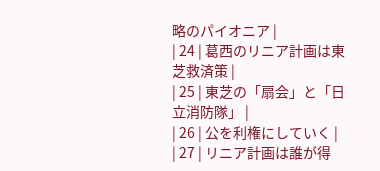略のパイオニア |
| 24 | 葛西のリニア計画は東芝救済策 |
| 25 | 東芝の「扇会」と「日立消防隊」 |
| 26 | 公を利権にしていく |
| 27 | リニア計画は誰が得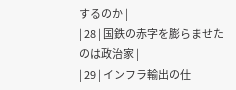するのか |
| 28 | 国鉄の赤字を膨らませたのは政治家 |
| 29 | インフラ輸出の仕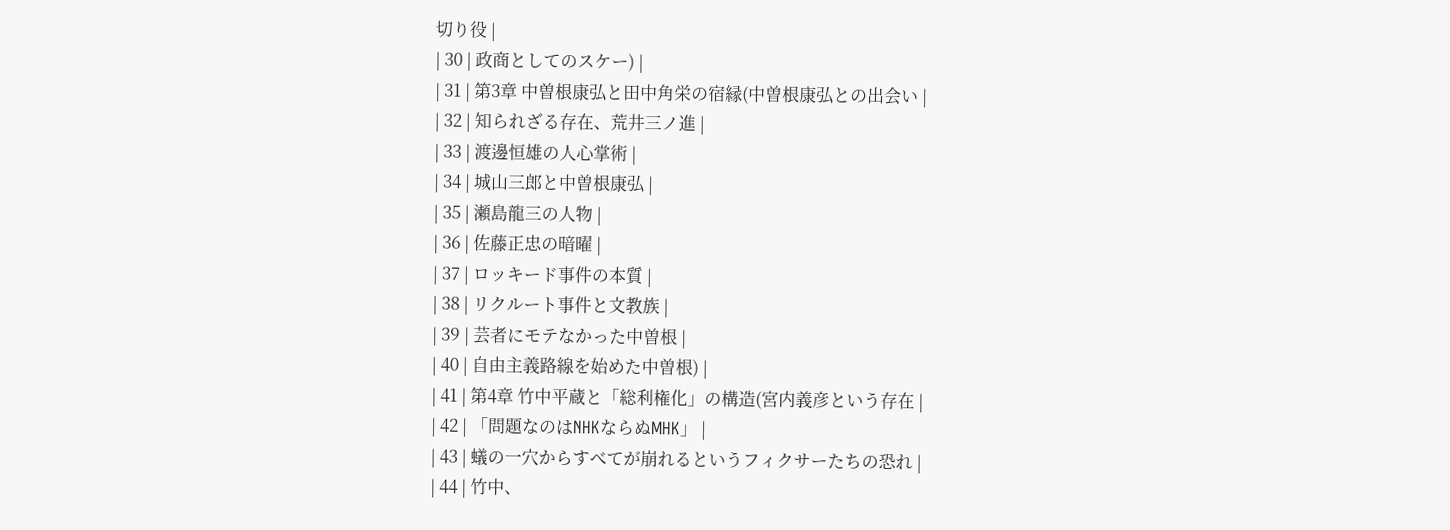切り役 |
| 30 | 政商としてのスケー) |
| 31 | 第3章 中曽根康弘と田中角栄の宿縁(中曽根康弘との出会い |
| 32 | 知られざる存在、荒井三ノ進 |
| 33 | 渡邊恒雄の人心掌術 |
| 34 | 城山三郎と中曽根康弘 |
| 35 | 瀬島龍三の人物 |
| 36 | 佐藤正忠の暗曜 |
| 37 | ロッキード事件の本質 |
| 38 | リクルート事件と文教族 |
| 39 | 芸者にモテなかった中曽根 |
| 40 | 自由主義路線を始めた中曽根) |
| 41 | 第4章 竹中平蔵と「総利権化」の構造(宮内義彦という存在 |
| 42 | 「問題なのはNHKならぬMHK」 |
| 43 | 蟻の一穴からすべてが崩れるというフィクサーたちの恐れ |
| 44 | 竹中、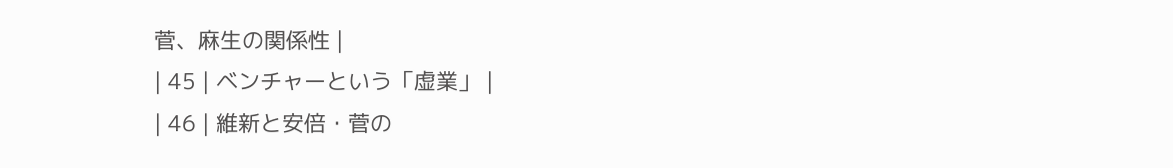菅、麻生の関係性 |
| 45 | ベンチャーという「虚業」 |
| 46 | 維新と安倍・菅の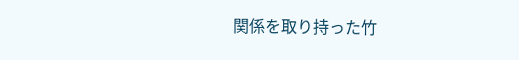関係を取り持った竹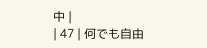中 |
| 47 | 何でも自由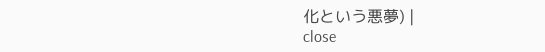化という悪夢) |
close